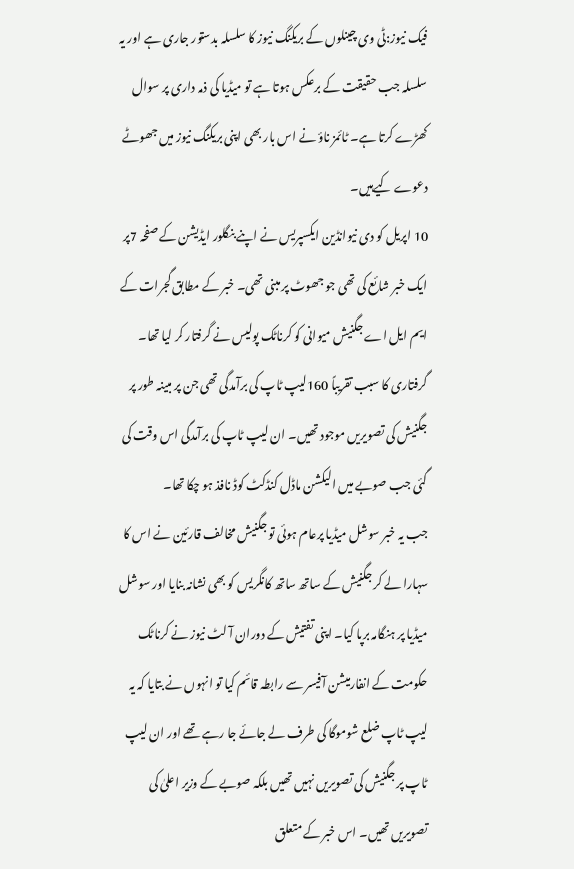فیک نیوز:ٹی وی چینلوں کے بریکنگ نیوز کا سلسلہ بدستور جاری ہے اور یہ سلسلہ جب حقیقت کے برعکس ہوتا ہے تو میڈیا کی ذمہ داری پر سوال کھڑے کرتا ہے۔ ٹائمز ناؤ نے اس بار بھی اپنی بریکنگ نیوز میں جھوٹے دعوے کیےہیں۔
10 اپریل کو دی نیوانڈین ایکسپریس نے اپنے بنگلور ایڈیشن کے صفحہ 7پر ایک خبر شائع کی تھی جو جھوٹ پر مبنی تھی۔ خبر کے مطابق گجرات کے ایم ایل اے جگنیش میوانی کو کرناٹک پولیس نے گرفتار کر لیا تھا۔ گرفتاری کا سبب تقریباً 160لیپ ٹاپ کی برآمدگی تھی جن پر مبینہ طور پر جگنیش کی تصویریں موجود تھیں۔ ان لیپ ٹاپ کی برآمدگی اس وقت کی گئی جب صوبے میں الیکشن ماڈل کنڈکٹ کوڈ نافذ ہو چکا تھا۔
جب یہ خبر سوشل میڈیا پرعام ہوئی تو جگنیش مخالف قارئین نے اس کا سہارا لے کر جگنیش کے ساتھ ساتھ کانگریس کو بھی نشانہ بنایا اور سوشل میڈیا پر ہنگامہ برپا کیا۔ اپنی تفتیش کے دوران آ لٹ نیوز نے کرناٹک حکومت کے انفارمیشن آفیسر سے رابطہ قائم کیا تو انہوں نے بتایا کہ یہ لیپ ٹاپ ضلع شوموگا کی طرف لے جائے جا رہے تھے اور ان لیپ ٹاپ پر جگنیش کی تصویریں نہیں تھیں بلکہ صوبے کے وزیر اعلیٰ کی تصویریں تھیں۔ اس خبر کے متعلق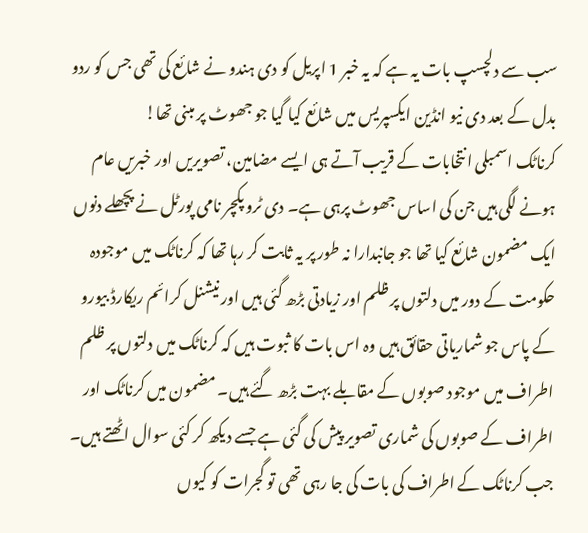سب سے دلچسپ بات یہ ہے کہ یہ خبر 1 اپریل کو دی ہندو نے شائع کی تھی جس کو ردو بدل کے بعد دی نیو انڈین ایکسپریس میں شائع کیا گیا جو جھوٹ پر مبنی تھا!
کرناٹک اسمبلی انتخابات کے قریب آتے ہی ایسے مضامین، تصویریں اور خبریں عام ہونے لگی ہیں جن کی اساس جھوٹ پرہی ہے۔ دی ٹرو پکچر نامی پورٹل نے پچھلے دنوں ایک مضمون شائع کیا تھا جو جانبدارا نہ طور پر یہ ثابت کر رہا تھا کہ کرناٹک میں موجودہ حکومت کے دور میں دلتوں پر ظلم اور زیادتی بڑھ گئی ہیں اور نیشنل کرائم ریکارڈ بیورو کے پاس جو شماریاتی حقائق ہیں وہ اس بات کا ثبوت ہیں کہ کرناٹک میں دلتوں پر ظلم اطراف میں موجود صوبوں کے مقابلے بہت بڑھ گئے ہیں۔ مضمون میں کرناٹک اور اطراف کے صوبوں کی شماری تصویر پیش کی گئی ہے جسے دیکھ کر کئی سوال اٹھتے ہیں۔ جب کرناٹک کے اطراف کی بات کی جا رہی تھی تو گجرات کو کیوں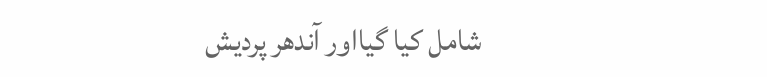شامل کیا گیااور آندھر پردیش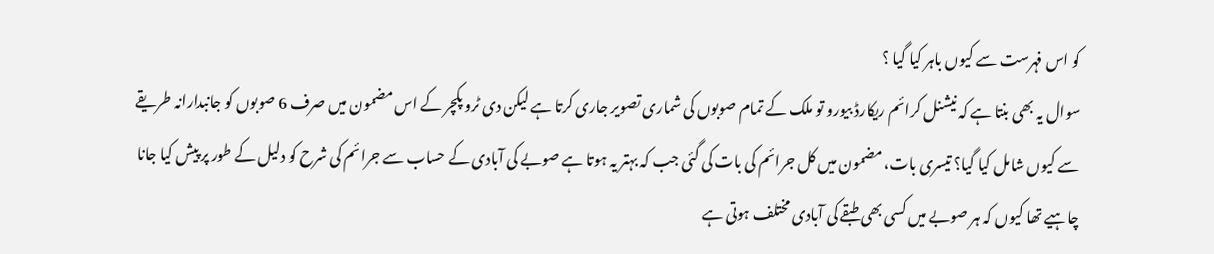کو اس فہرست سے کیوں باہر کیا گیا ؟
سوال یہ بھی بنتا ہے کہ نیشنل کرائم ریکارڈ بیورو تو ملک کے تمام صوبوں کی شماری تصویر جاری کرتا ہے لیکن دی ٹرو پکچر کے اس مضمون میں صرف 6 صوبوں کو جانبدارانہ طریقے سے کیوں شامل کیا گیا؟ تیسری بات، مضمون میں کل جرائم کی بات کی گئی جب کہ بہتر یہ ہوتا ہے صوبے کی آبادی کے حساب سے جرائم کی شرح کو دلیل کے طور پر پیش کیا جانا چاہیے تھا کیوں کہ ہر صوبے میں کسی بھی طبقے کی آبادی مختلف ہوتی ہے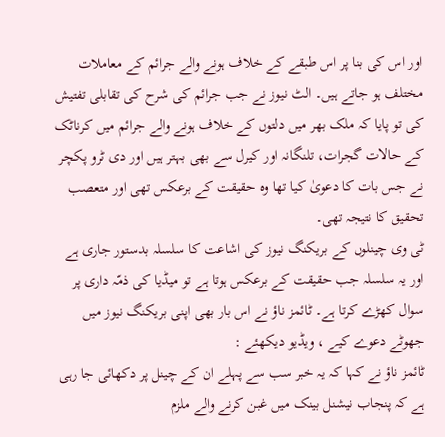اور اس کی بنا پر اس طبقے کے خلاف ہونے والے جرائم کے معاملات مختلف ہو جاتے ہیں۔ الٹ نیوز نے جب جرائم کی شرح کی تقابلی تفتیش کی تو پایا کہ ملک بھر میں دلتوں کے خلاف ہونے والے جرائم میں کرناٹک کے حالات گجرات، تلنگانہ اور کیرل سے بھی بہتر ہیں اور دی ٹرو پکچر نے جس بات کا دعویٰ کیا تھا وہ حقیقت کے برعکس تھی اور متعصب تحقیق کا نتیجہ تھی۔
ٹی وی چینلوں کے بریکنگ نیوز کی اشاعت کا سلسلہ بدستور جاری ہے اور یہ سلسلہ جب حقیقت کے برعکس ہوتا ہے تو میڈیا کی ذمّہ داری پر سوال کھڑے کرتا ہے۔ ٹائمز ناؤ نے اس بار بھی اپنی بریکنگ نیوز میں جھوٹے دعوے کیے ، ویڈیو دیکھئے :
ٹائمز ناؤ نے کہا کہ یہ خبر سب سے پہلے ان کے چینل پر دکھائی جا رہی ہے کہ پنجاب نیشنل بینک میں غبن کرنے والے ملزم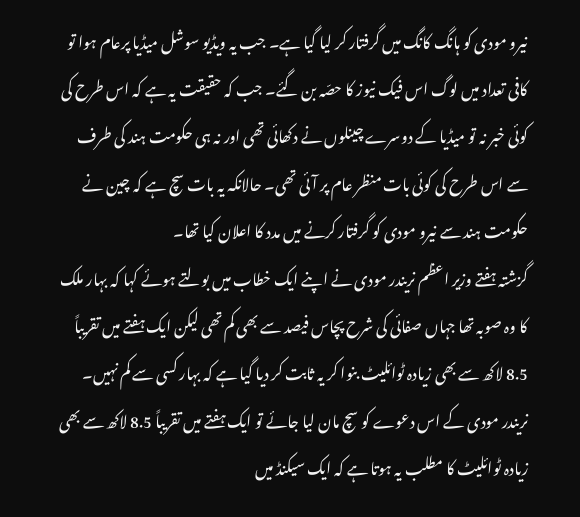نیرو مودی کو ہانگ کانگ میں گرفتار کر لیا گیا ہے۔ جب یہ ویڈیو سوشل میڈیا پرعام ہوا تو کافی تعداد میں لوگ اس فیک نیوز کا حصّہ بن گئے۔ جب کہ حقیقت یہ ہے کہ اس طرح کی کوئی خبر نہ تو میڈیا کے دوسرے چینلوں نے دکھائی تھی اور نہ ہی حکومت ہند کی طرف سے اس طرح کی کوئی بات منظر عام پر آئی تھی۔ حالانکہ یہ بات سچ ہے کہ چین نے حکومت ہند سے نیرو مودی کو گرفتار کرنے میں مدد کا اعلان کیا تھا۔
گزشتہ ہفتے وزیر اعظم نریندر مودی نے اپنے ایک خطاب میں بولتے ہوئے کہا کہ بہار ملک کا وہ صوبہ تھا جہاں صفائی کی شرح پچاس فیصد سے بھی کم تھی لیکن ایک ہفتے میں تقریباً 8.5 لاکھ سے بھی زیادہ ٹوائلیٹ بنوا کر یہ ثابت کر دیا گیا ہے کہ بہار کسی سے کم نہیں۔ نریندر مودی کے اس دعوے کو سچ مان لیا جائے تو ایک ہفتے میں تقریباً 8.5 لاکھ سے بھی زیادہ ٹوائلیٹ کا مطلب یہ ہوتا ہے کہ ایک سیکنڈ میں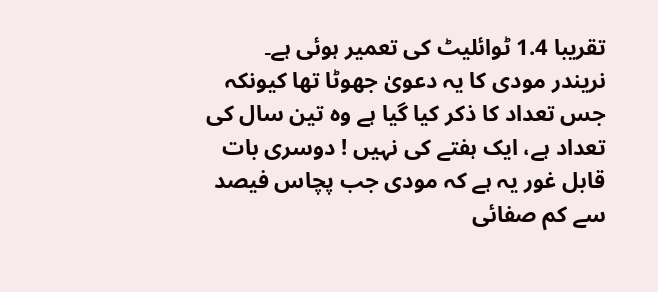تقریبا 1.4 ٹوائلیٹ کی تعمیر ہوئی ہے۔
نریندر مودی کا یہ دعویٰ جھوٹا تھا کیونکہ جس تعداد کا ذکر کیا گیا ہے وہ تین سال کی تعداد ہے، ایک ہفتے کی نہیں ! دوسری بات قابل غور یہ ہے کہ مودی جب پچاس فیصد سے کم صفائی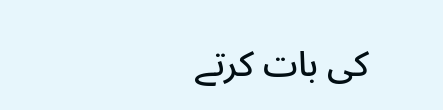کی بات کرتے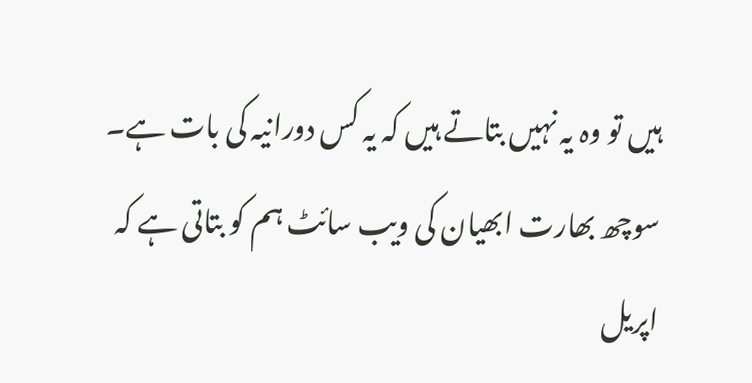ہیں تو وہ یہ نہیں بتاتے ہیں کہ یہ کس دورانیہ کی بات ہے۔ سوچھ بھارت ابھیان کی ویب سائٹ ہم کو بتاتی ہے کہ اپریل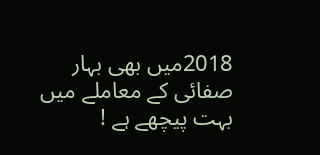2018میں بھی بہار صفائی کے معاملے میں بہت پیچھے ہے !